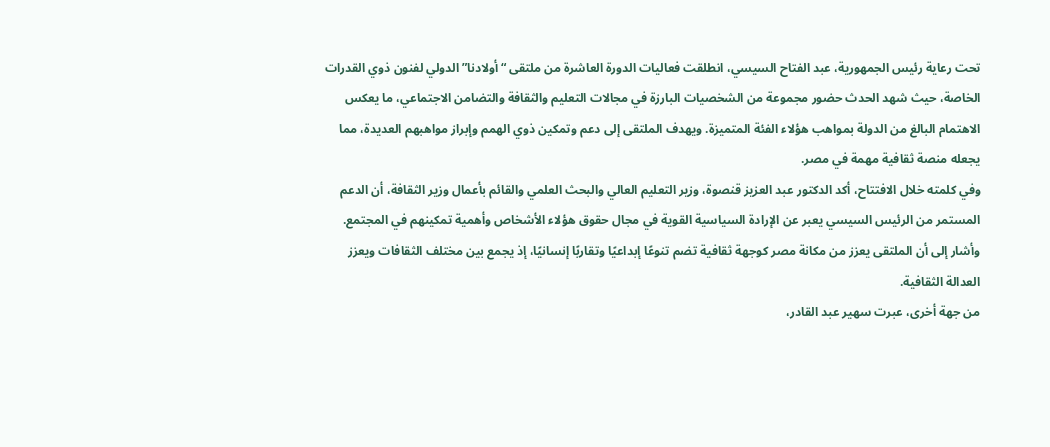تحت رعاية رئيس الجمهورية، عبد الفتاح السيسي، انطلقت فعاليات الدورة العاشرة من ملتقى “أولادنا” الدولي لفنون ذوي القدرات الخاصة، حيث شهد الحدث حضور مجموعة من الشخصيات البارزة في مجالات التعليم والثقافة والتضامن الاجتماعي، ما يعكس الاهتمام البالغ من الدولة بمواهب هؤلاء الفئة المتميزة. ويهدف الملتقى إلى دعم وتمكين ذوي الهمم وإبراز مواهبهم العديدة، مما يجعله منصة ثقافية مهمة في مصر.
وفي كلمته خلال الافتتاح، أكد الدكتور عبد العزيز قنصوة، وزير التعليم العالي والبحث العلمي والقائم بأعمال وزير الثقافة، أن الدعم المستمر من الرئيس السيسي يعبر عن الإرادة السياسية القوية في مجال حقوق هؤلاء الأشخاص وأهمية تمكينهم في المجتمع. وأشار إلى أن الملتقى يعزز من مكانة مصر كوجهة ثقافية تضم تنوعًا إبداعيًا وتقاربًا إنسانيًا، إذ يجمع بين مختلف الثقافات ويعزز العدالة الثقافية.
من جهة أخرى، عبرت سهير عبد القادر،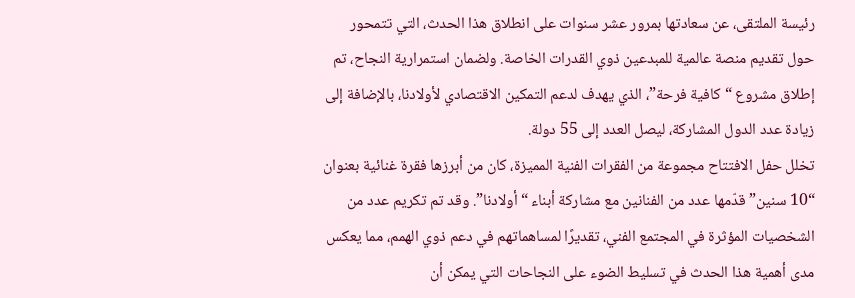رئيسة الملتقى، عن سعادتها بمرور عشر سنوات على انطلاق هذا الحدث، التي تتمحور حول تقديم منصة عالمية للمبدعين ذوي القدرات الخاصة. ولضمان استمرارية النجاح، تم إطلاق مشروع “كافية فرحة”، الذي يهدف لدعم التمكين الاقتصادي لأولادنا، بالإضافة إلى زيادة عدد الدول المشاركة، ليصل العدد إلى 55 دولة.
تخلل حفل الافتتاح مجموعة من الفقرات الفنية المميزة، كان من أبرزها فقرة غنائية بعنوان “10 سنين” قدّمها عدد من الفنانين مع مشاركة أبناء “أولادنا”. وقد تم تكريم عدد من الشخصيات المؤثرة في المجتمع الفني، تقديرًا لمساهماتهم في دعم ذوي الهمم، مما يعكس مدى أهمية هذا الحدث في تسليط الضوء على النجاحات التي يمكن أن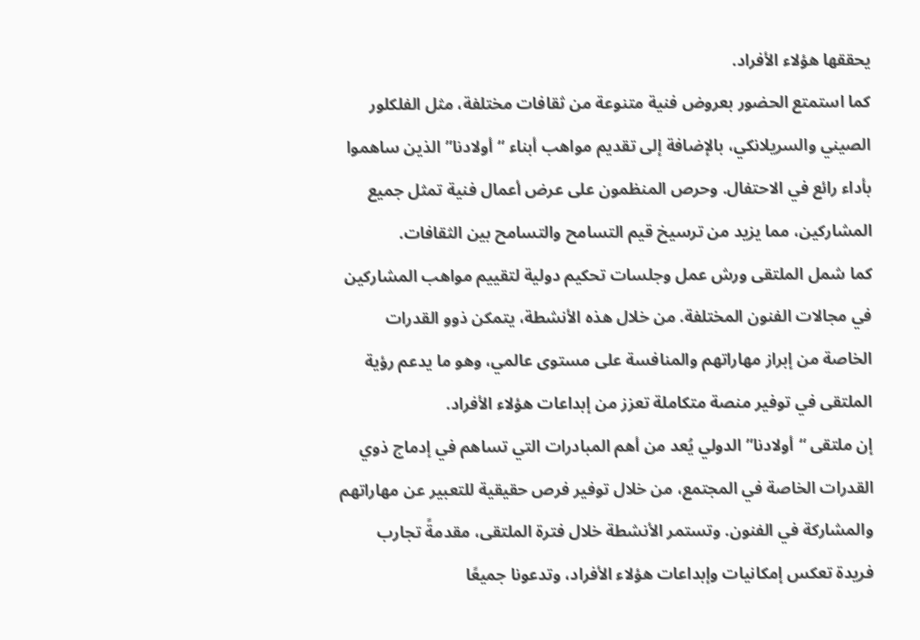يحققها هؤلاء الأفراد.
كما استمتع الحضور بعروض فنية متنوعة من ثقافات مختلفة، مثل الفلكلور الصيني والسريلانكي، بالإضافة إلى تقديم مواهب أبناء “أولادنا” الذين ساهموا بأداء رائع في الاحتفال. وحرص المنظمون على عرض أعمال فنية تمثل جميع المشاركين، مما يزيد من ترسيخ قيم التسامح والتسامح بين الثقافات.
كما شمل الملتقى ورش عمل وجلسات تحكيم دولية لتقييم مواهب المشاركين في مجالات الفنون المختلفة. من خلال هذه الأنشطة، يتمكن ذوو القدرات الخاصة من إبراز مهاراتهم والمنافسة على مستوى عالمي، وهو ما يدعم رؤية الملتقى في توفير منصة متكاملة تعزز من إبداعات هؤلاء الأفراد.
إن ملتقى “أولادنا” الدولي يُعد من أهم المبادرات التي تساهم في إدماج ذوي القدرات الخاصة في المجتمع، من خلال توفير فرص حقيقية للتعبير عن مهاراتهم والمشاركة في الفنون. وتستمر الأنشطة خلال فترة الملتقى، مقدمةً تجارب فريدة تعكس إمكانيات وإبداعات هؤلاء الأفراد، وتدعونا جميعًا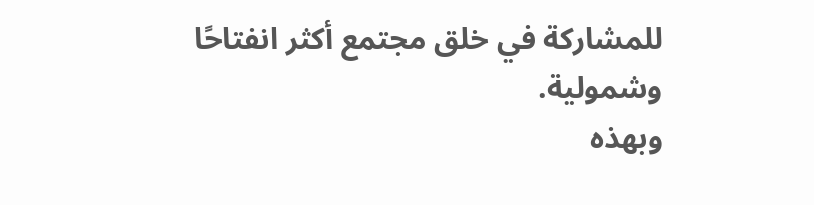للمشاركة في خلق مجتمع أكثر انفتاحًا وشمولية.
وبهذه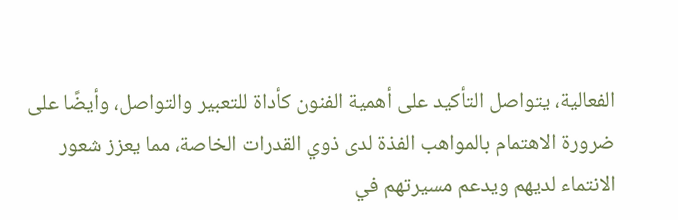الفعالية، يتواصل التأكيد على أهمية الفنون كأداة للتعبير والتواصل، وأيضًا على ضرورة الاهتمام بالمواهب الفذة لدى ذوي القدرات الخاصة، مما يعزز شعور الانتماء لديهم ويدعم مسيرتهم في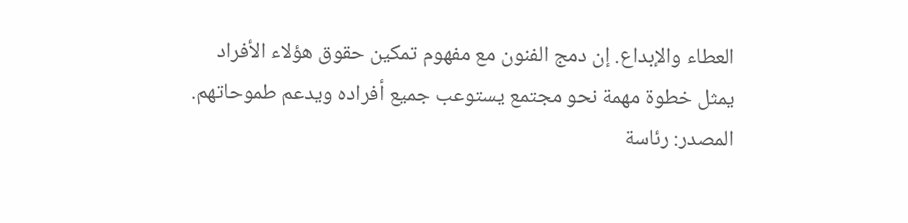العطاء والإبداع. إن دمج الفنون مع مفهوم تمكين حقوق هؤلاء الأفراد يمثل خطوة مهمة نحو مجتمع يستوعب جميع أفراده ويدعم طموحاتهم.
المصدر: رئاسة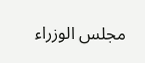مجلس الوزراء